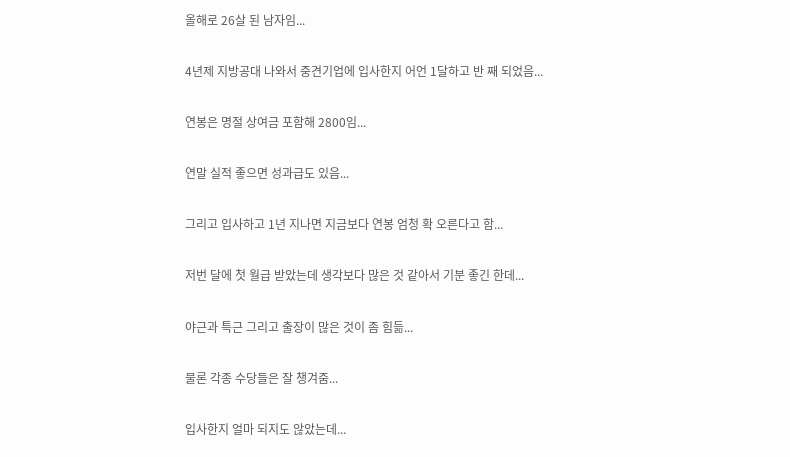올해로 26살 된 남자임...

4년제 지방공대 나와서 중견기업에 입사한지 어언 1달하고 반 째 되었음...

연봉은 명절 상여금 포함해 2800임...

연말 실적 좋으면 성과급도 있음...

그리고 입사하고 1년 지나면 지금보다 연봉 엄청 확 오른다고 함...

저번 달에 첫 월급 받았는데 생각보다 많은 것 같아서 기분 좋긴 한데...

야근과 특근 그리고 출장이 많은 것이 좀 힘듦...

물론 각종 수당들은 잘 챙겨줌...

입사한지 얼마 되지도 않았는데...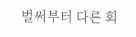벌써부터 다른 회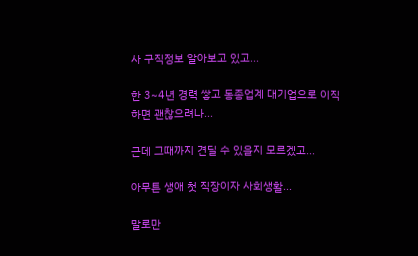사 구직정보 알아보고 있고...

한 3~4년 경력 쌓고 동종업계 대기업으로 이직하면 괜찮으려나...

근데 그때까지 견딜 수 있을지 모르겠고...

아무튼 생애 첫 직장이자 사회생활...

말로만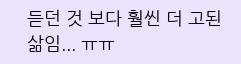듣던 것 보다 훨씬 더 고된 삶임... ㅠㅠ